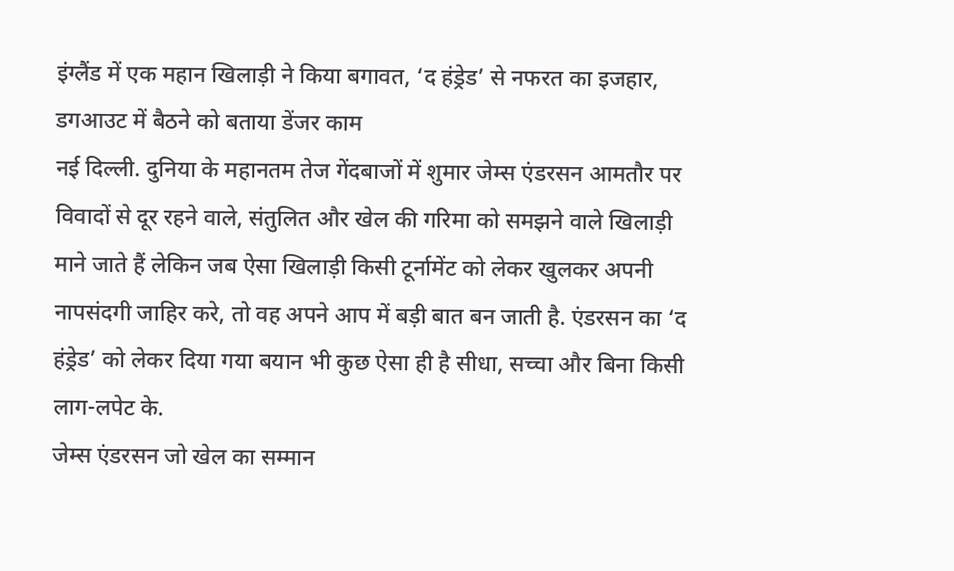इंग्लैंड में एक महान खिलाड़ी ने किया बगावत, ‘द हंड्रेड’ से नफरत का इजहार, डगआउट में बैठने को बताया डेंजर काम
नई दिल्ली. दुनिया के महानतम तेज गेंदबाजों में शुमार जेम्स एंडरसन आमतौर पर विवादों से दूर रहने वाले, संतुलित और खेल की गरिमा को समझने वाले खिलाड़ी माने जाते हैं लेकिन जब ऐसा खिलाड़ी किसी टूर्नामेंट को लेकर खुलकर अपनी नापसंदगी जाहिर करे, तो वह अपने आप में बड़ी बात बन जाती है. एंडरसन का ‘द हंड्रेड’ को लेकर दिया गया बयान भी कुछ ऐसा ही है सीधा, सच्चा और बिना किसी लाग-लपेट के.
जेम्स एंडरसन जो खेल का सम्मान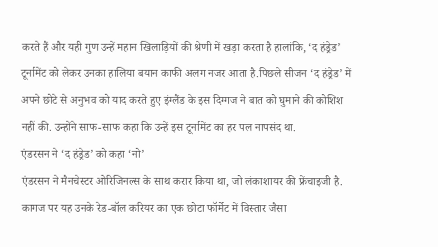करते हैं और यही गुण उन्हें महान खिलाड़ियों की श्रेणी में खड़ा करता है हालांकि, ‘द हंड्रेड’ टूर्नामेंट को लेकर उनका हालिया बयान काफी अलग नजर आता है.पिछले सीजन ‘द हंड्रेड’ में अपने छोटे से अनुभव को याद करते हुए इंग्लैंड के इस दिग्गज ने बात को घुमाने की कोशिश नहीं की. उन्होंने साफ-साफ कहा कि उन्हें इस टूर्नामेंट का हर पल नापसंद था.
एंडरसन ने ‘द हंड्रेड’ को कहा ‘नो’
एंडरसन ने मैनचेस्टर ओरिजिनल्स के साथ करार किया था, जो लंकाशायर की फ्रेंचाइजी है. कागज पर यह उनके रेड-बॉल करियर का एक छोटा फॉर्मेट में विस्तार जैसा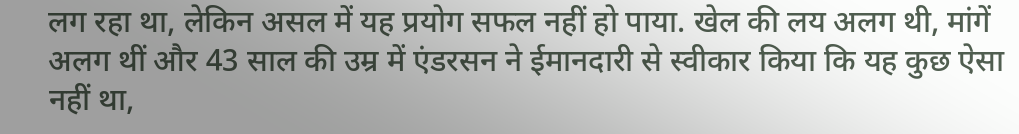लग रहा था, लेकिन असल में यह प्रयोग सफल नहीं हो पाया. खेल की लय अलग थी, मांगें अलग थीं और 43 साल की उम्र में एंडरसन ने ईमानदारी से स्वीकार किया कि यह कुछ ऐसा नहीं था,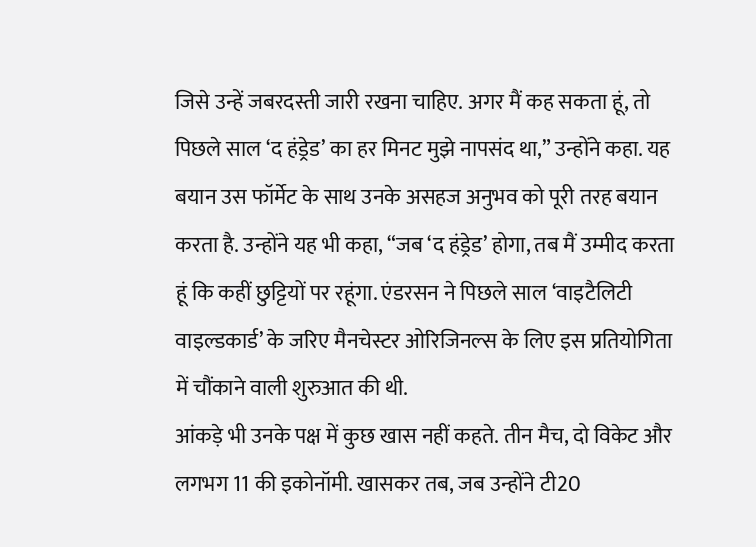जिसे उन्हें जबरदस्ती जारी रखना चाहिए. अगर मैं कह सकता हूं, तो पिछले साल ‘द हंड्रेड’ का हर मिनट मुझे नापसंद था,” उन्होंने कहा. यह बयान उस फॉर्मेट के साथ उनके असहज अनुभव को पूरी तरह बयान करता है. उन्होंने यह भी कहा, “जब ‘द हंड्रेड’ होगा, तब मैं उम्मीद करता हूं कि कहीं छुट्टियों पर रहूंगा. एंडरसन ने पिछले साल ‘वाइटैलिटी वाइल्डकार्ड’ के जरिए मैनचेस्टर ओरिजिनल्स के लिए इस प्रतियोगिता में चौंकाने वाली शुरुआत की थी.
आंकड़े भी उनके पक्ष में कुछ खास नहीं कहते. तीन मैच, दो विकेट और लगभग 11 की इकोनॉमी. खासकर तब, जब उन्होंने टी20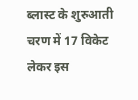ब्लास्ट के शुरुआती चरण में 17 विकेट लेकर इस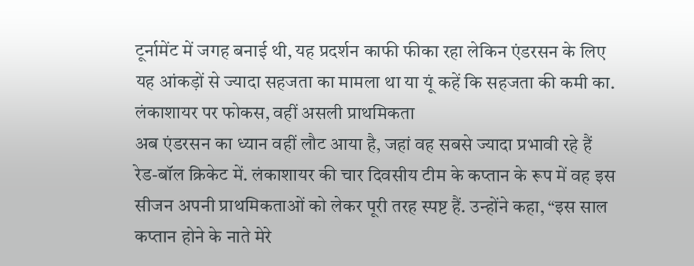टूर्नामेंट में जगह बनाई थी, यह प्रदर्शन काफी फीका रहा लेकिन एंडरसन के लिए यह आंकड़ों से ज्यादा सहजता का मामला था या यूं कहें कि सहजता की कमी का.
लंकाशायर पर फोकस, वहीं असली प्राथमिकता
अब एंडरसन का ध्यान वहीं लौट आया है, जहां वह सबसे ज्यादा प्रभावी रहे हैं रेड-बॉल क्रिकेट में. लंकाशायर की चार दिवसीय टीम के कप्तान के रूप में वह इस सीजन अपनी प्राथमिकताओं को लेकर पूरी तरह स्पष्ट हैं. उन्होंने कहा, “इस साल कप्तान होने के नाते मेरे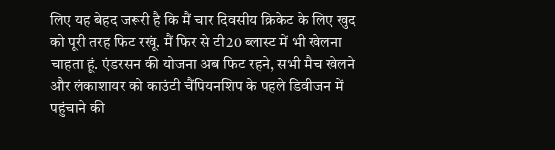लिए यह बेहद जरूरी है कि मैं चार दिवसीय क्रिकेट के लिए खुद को पूरी तरह फिट रखूं. मैं फिर से टी20 ब्लास्ट में भी खेलना चाहता हूं. एंडरसन की योजना अब फिट रहने, सभी मैच खेलने और लंकाशायर को काउंटी चैंपियनशिप के पहले डिवीजन में पहुंचाने की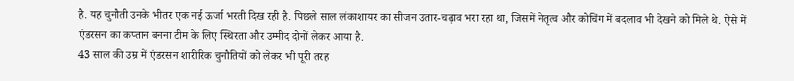है. यह चुनौती उनके भीतर एक नई ऊर्जा भरती दिख रही है. पिछले साल लंकाशायर का सीजन उतार-चढ़ाव भरा रहा था, जिसमें नेतृत्व और कोचिंग में बदलाव भी देखने को मिले थे. ऐसे में एंडरसन का कप्तान बनना टीम के लिए स्थिरता और उम्मीद दोनों लेकर आया है.
43 साल की उम्र में एंडरसन शारीरिक चुनौतियों को लेकर भी पूरी तरह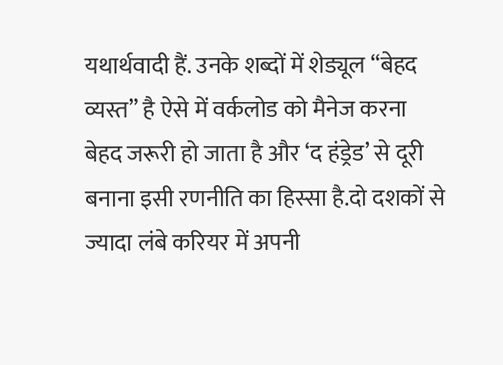यथार्थवादी हैं. उनके शब्दों में शेड्यूल “बेहद व्यस्त” है ऐसे में वर्कलोड को मैनेज करना बेहद जरूरी हो जाता है और ‘द हंड्रेड’ से दूरी बनाना इसी रणनीति का हिस्सा है.दो दशकों से ज्यादा लंबे करियर में अपनी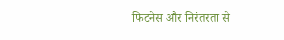फिटनेस और निरंतरता से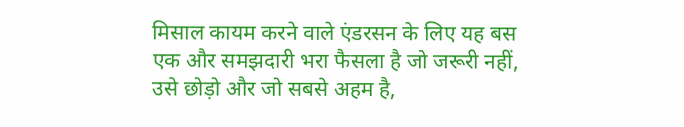मिसाल कायम करने वाले एंडरसन के लिए यह बस एक और समझदारी भरा फैसला है जो जरूरी नहीं, उसे छोड़ो और जो सबसे अहम है,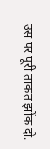उस पर पूरी ताकत झोंक दो.